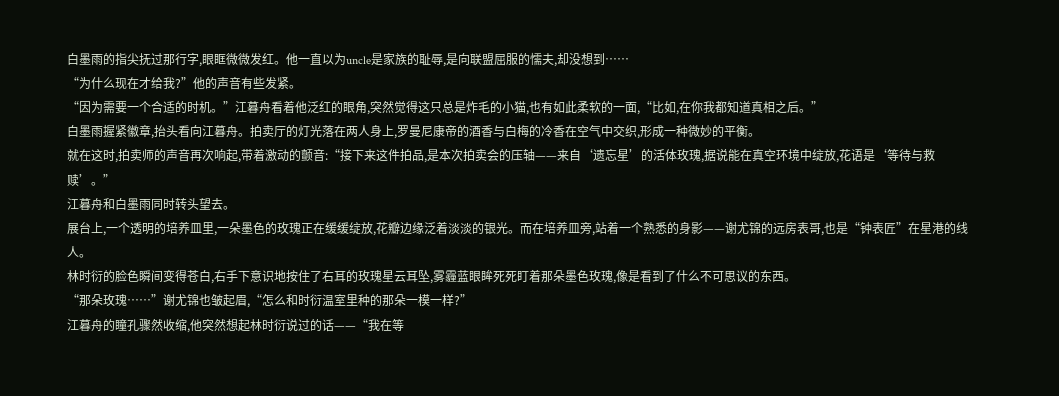白墨雨的指尖抚过那行字,眼眶微微发红。他一直以为uncle是家族的耻辱,是向联盟屈服的懦夫,却没想到……
“为什么现在才给我?”他的声音有些发紧。
“因为需要一个合适的时机。”江暮舟看着他泛红的眼角,突然觉得这只总是炸毛的小猫,也有如此柔软的一面,“比如,在你我都知道真相之后。”
白墨雨握紧徽章,抬头看向江暮舟。拍卖厅的灯光落在两人身上,罗曼尼康帝的酒香与白梅的冷香在空气中交织,形成一种微妙的平衡。
就在这时,拍卖师的声音再次响起,带着激动的颤音:“接下来这件拍品,是本次拍卖会的压轴——来自‘遗忘星’的活体玫瑰,据说能在真空环境中绽放,花语是‘等待与救赎’。”
江暮舟和白墨雨同时转头望去。
展台上,一个透明的培养皿里,一朵墨色的玫瑰正在缓缓绽放,花瓣边缘泛着淡淡的银光。而在培养皿旁,站着一个熟悉的身影——谢尤锦的远房表哥,也是“钟表匠”在星港的线人。
林时衍的脸色瞬间变得苍白,右手下意识地按住了右耳的玫瑰星云耳坠,雾霾蓝眼眸死死盯着那朵墨色玫瑰,像是看到了什么不可思议的东西。
“那朵玫瑰……”谢尤锦也皱起眉,“怎么和时衍温室里种的那朵一模一样?”
江暮舟的瞳孔骤然收缩,他突然想起林时衍说过的话——“我在等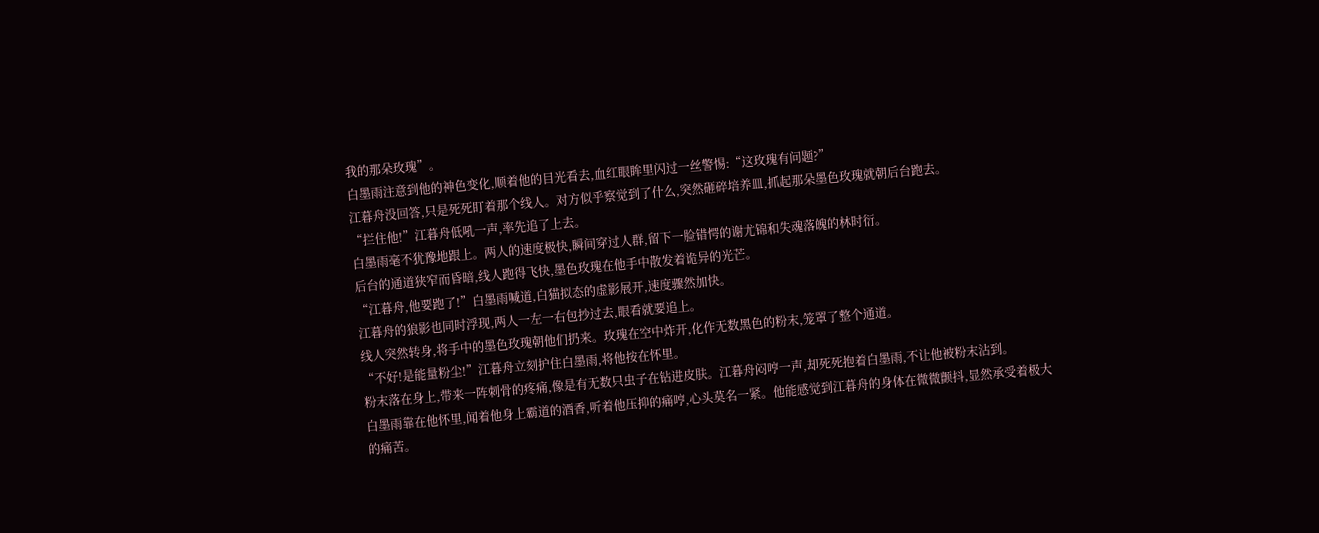我的那朵玫瑰”。
白墨雨注意到他的神色变化,顺着他的目光看去,血红眼眸里闪过一丝警惕:“这玫瑰有问题?”
江暮舟没回答,只是死死盯着那个线人。对方似乎察觉到了什么,突然砸碎培养皿,抓起那朵墨色玫瑰就朝后台跑去。
“拦住他!”江暮舟低吼一声,率先追了上去。
白墨雨毫不犹豫地跟上。两人的速度极快,瞬间穿过人群,留下一脸错愕的谢尤锦和失魂落魄的林时衍。
后台的通道狭窄而昏暗,线人跑得飞快,墨色玫瑰在他手中散发着诡异的光芒。
“江暮舟,他要跑了!”白墨雨喊道,白猫拟态的虚影展开,速度骤然加快。
江暮舟的狼影也同时浮现,两人一左一右包抄过去,眼看就要追上。
线人突然转身,将手中的墨色玫瑰朝他们扔来。玫瑰在空中炸开,化作无数黑色的粉末,笼罩了整个通道。
“不好!是能量粉尘!”江暮舟立刻护住白墨雨,将他按在怀里。
粉末落在身上,带来一阵刺骨的疼痛,像是有无数只虫子在钻进皮肤。江暮舟闷哼一声,却死死抱着白墨雨,不让他被粉末沾到。
白墨雨靠在他怀里,闻着他身上霸道的酒香,听着他压抑的痛哼,心头莫名一紧。他能感觉到江暮舟的身体在微微颤抖,显然承受着极大的痛苦。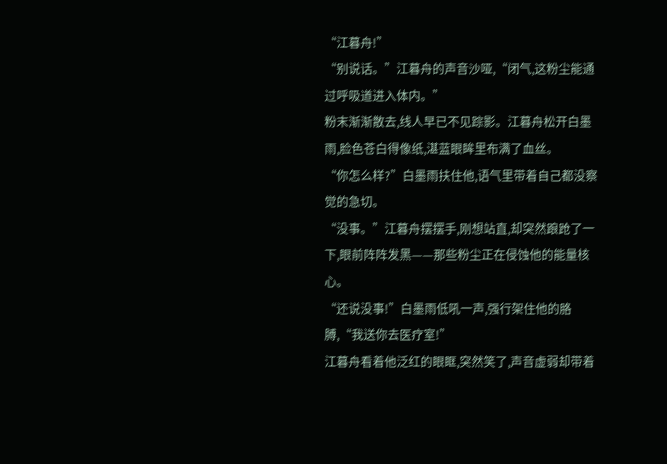“江暮舟!”
“别说话。”江暮舟的声音沙哑,“闭气,这粉尘能通过呼吸道进入体内。”
粉末渐渐散去,线人早已不见踪影。江暮舟松开白墨雨,脸色苍白得像纸,湛蓝眼眸里布满了血丝。
“你怎么样?”白墨雨扶住他,语气里带着自己都没察觉的急切。
“没事。”江暮舟摆摆手,刚想站直,却突然踉跄了一下,眼前阵阵发黑——那些粉尘正在侵蚀他的能量核心。
“还说没事!”白墨雨低吼一声,强行架住他的胳膊,“我送你去医疗室!”
江暮舟看着他泛红的眼眶,突然笑了,声音虚弱却带着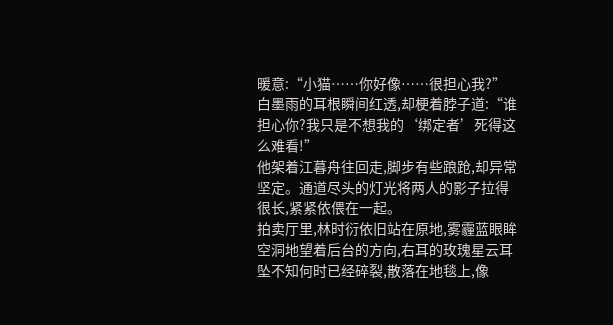暖意:“小猫……你好像……很担心我?”
白墨雨的耳根瞬间红透,却梗着脖子道:“谁担心你?我只是不想我的‘绑定者’死得这么难看!”
他架着江暮舟往回走,脚步有些踉跄,却异常坚定。通道尽头的灯光将两人的影子拉得很长,紧紧依偎在一起。
拍卖厅里,林时衍依旧站在原地,雾霾蓝眼眸空洞地望着后台的方向,右耳的玫瑰星云耳坠不知何时已经碎裂,散落在地毯上,像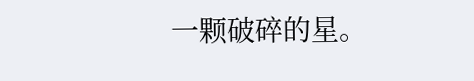一颗破碎的星。